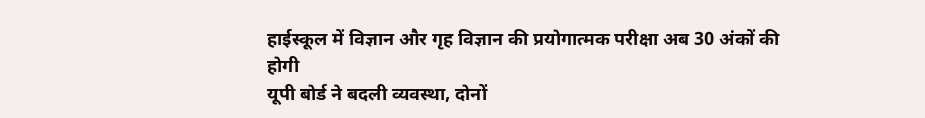हाईस्कूल में विज्ञान और गृह विज्ञान की प्रयोगात्मक परीक्षा अब 30 अंकों की होगी
यूपी बोर्ड ने बदली व्यवस्था, दोनों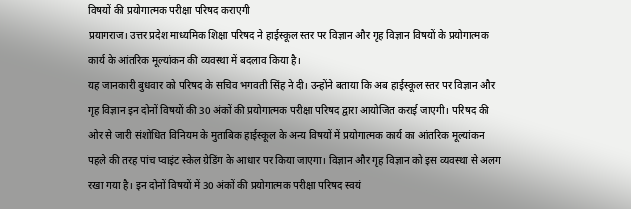विषयों की प्रयोगात्मक परीक्षा परिषद कराएगी
प्रयागराज। उत्तर प्रदेश माध्यमिक शिक्षा परिषद ने हाईस्कूल स्तर पर विज्ञान और गृह विज्ञान विषयों के प्रयोगात्मक कार्य के आंतरिक मूल्यांकन की व्यवस्था में बदलाव किया है।
यह जानकारी बुधवार को परिषद के सचिव भगवती सिंह ने दी। उन्होंने बताया कि अब हाईस्कूल स्तर पर विज्ञान और गृह विज्ञान इन दोनों विषयों की 30 अंकों की प्रयोगात्मक परीक्षा परिषद द्वारा आयोजित कराई जाएगी। परिषद की ओर से जारी संशोधित विनियम के मुताबिक हाईस्कूल के अन्य विषयों में प्रयोगात्मक कार्य का आंतरिक मूल्यांकन पहले की तरह पांच प्वाइंट स्केल ग्रेडिंग के आधार पर किया जाएगा। विज्ञान और गृह विज्ञान को इस व्यवस्था से अलग रखा गया है। इन दोनों विषयों में 30 अंकों की प्रयोगात्मक परीक्षा परिषद स्वयं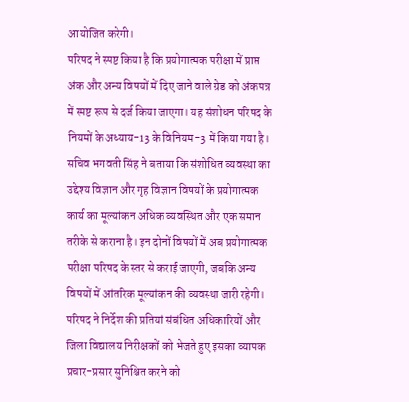आयोजित करेगी।
परिषद ने स्पष्ट किया है कि प्रयोगात्मक परीक्षा में प्राप्त अंक और अन्य विषयों में दिए जाने वाले ग्रेड को अंकपत्र में स्पष्ट रूप से दर्ज किया जाएगा। यह संशोधन परिषद के नियमों के अध्याय-13 के विनियम-3 में किया गया है। सचिव भगवती सिंह ने बताया कि संशोधित व्यवस्था का उद्देश्य विज्ञान और गृह विज्ञान विषयों के प्रयोगात्मक कार्य का मूल्यांकन अधिक व्यवस्थित और एक समान तरीके से कराना है। इन दोनों विषयों में अब प्रयोगात्मक परीक्षा परिषद के स्तर से कराई जाएगी, जबकि अन्य विषयों में आंतरिक मूल्यांकन की व्यवस्था जारी रहेगी।
परिषद ने निर्देश की प्रतियां संबंधित अधिकारियों और जिला विद्यालय निरीक्षकों को भेजते हुए इसका व्यापक प्रचार-प्रसार सुनिश्चित करने को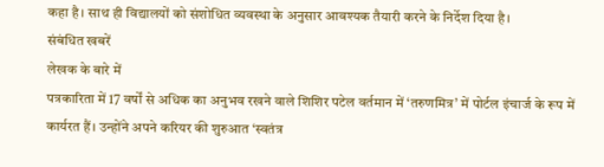कहा है। साथ ही विद्यालयों को संशोधित व्यवस्था के अनुसार आवश्यक तैयारी करने के निर्देश दिया है।
संबंधित खबरें
लेखक के बारे में
पत्रकारिता में 17 वर्षों से अधिक का अनुभव रखने वाले शिशिर पटेल वर्तमान में ‘तरुणमित्र’ में पोर्टल इंचार्ज के रूप में कार्यरत हैं। उन्होंने अपने करियर की शुरुआत ‘स्वतंत्र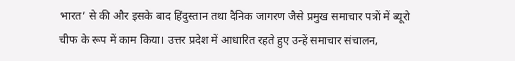भारत’ से की और इसके बाद हिंदुस्तान तथा दैनिक जागरण जैसे प्रमुख समाचार पत्रों में ब्यूरो चीफ के रूप में काम किया। उत्तर प्रदेश में आधारित रहते हुए उन्हें समाचार संचालन,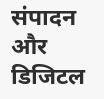संपादन और डिजिटल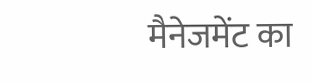मैनेजमेंट का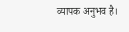व्यापक अनुभव है।